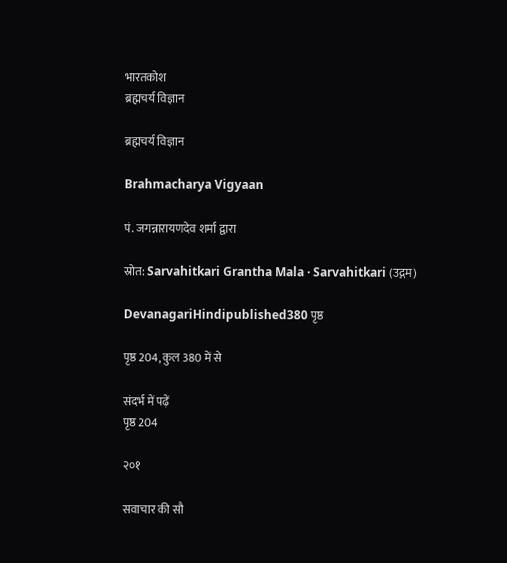भारतकोश
ब्रह्मचर्य विज्ञान

ब्रह्मचर्य विज्ञान

Brahmacharya Vigyaan

पं. जगन्नारायणदेव शर्मा द्वारा

स्रोत: Sarvahitkari Grantha Mala · Sarvahitkari (उद्गम)

DevanagariHindipublished380 पृष्ठ

पृष्ठ 204, कुल 380 में से

संदर्भ में पढ़ें
पृष्ठ 204

२०१

सवाचार की सौ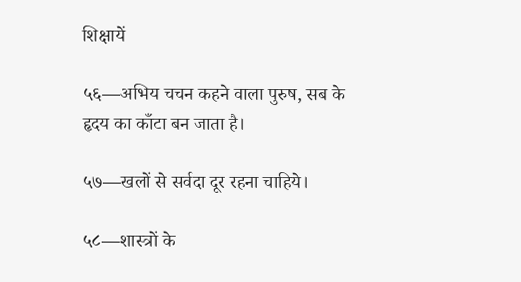शिक्षायें

५६—अभिय चचन कहने वाला पुरुष, सब के हृदय का काँटा बन जाता है।

५७—खलों से सर्वदा दूर रहना चाहिये।

५८—शास्त्रों के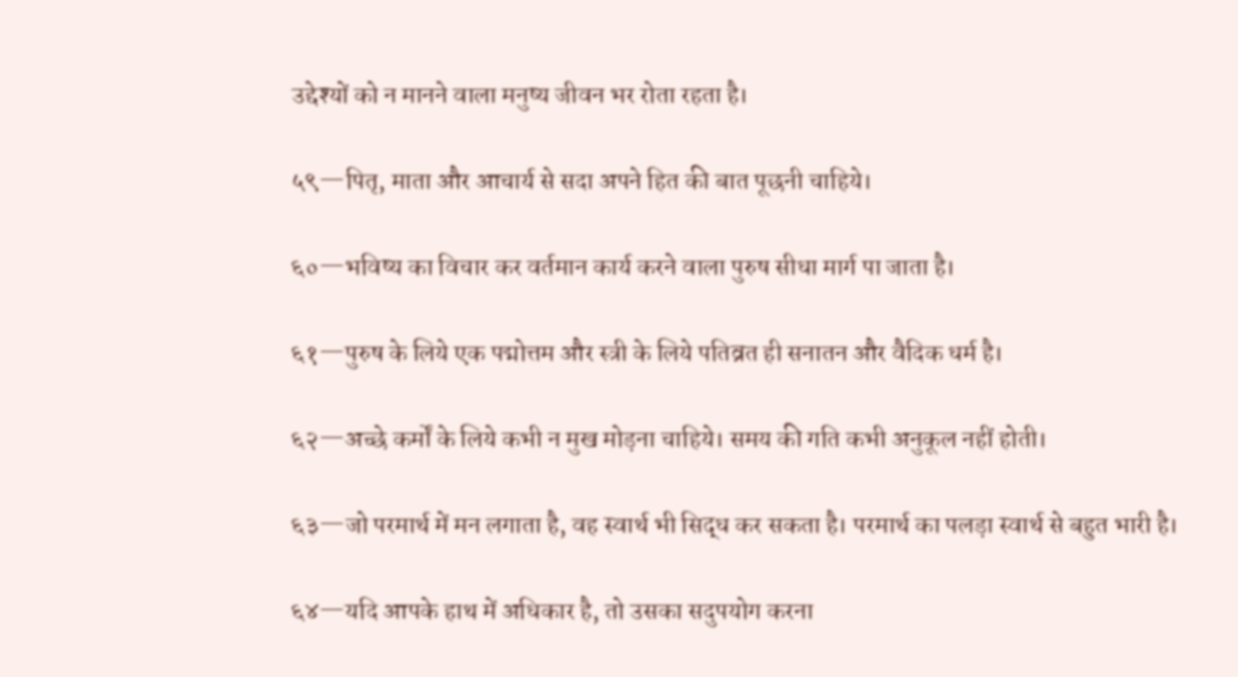उद्देश्यों को न मानने वाला मनुष्य जीवन भर रोता रहता है।

५९—पितृ, माता और आचार्य से सदा अपने हित की बात पूछनी चाहिये।

६०—भविष्य का विचार कर वर्तमान कार्य करने वाला पुरुष सीधा मार्ग पा जाता है।

६१—पुरुष के लिये एक पद्मोत्तम और स्त्री के लिये पतिव्रत ही सनातन और वैदिक धर्म है।

६२—अच्छे कर्मों के लिये कभी न मुख मोड़ना चाहिये। समय की गति कभी अनुकूल नहीं होती।

६३—जो परमार्थ में मन लगाता है, वह स्वार्थ भी सिद्ध कर सकता है। परमार्थ का पलड़ा स्वार्थ से बहुत भारी है।

६४—यदि आपके हाथ में अधिकार है, तो उसका सदुपयोग करना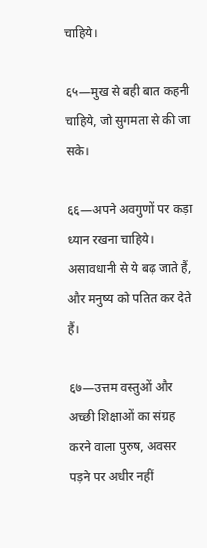चाहिये।

६५—मुख से बही बात कहनी चाहिये, जो सुगमता से की जा सके।

६६—अपने अवगुणों पर कड़ा ध्यान रखना चाहिये। असावधानी से ये बढ़ जाते हैं, और मनुष्य को पतित कर देते हैं।

६७—उत्तम वस्तुओं और अच्छी शिक्षाओं का संग्रह करने वाला पुरुष, अवसर पड़ने पर अधीर नहीं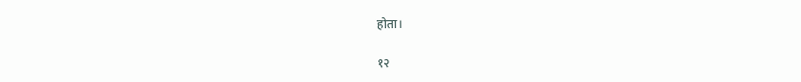होता।

१२